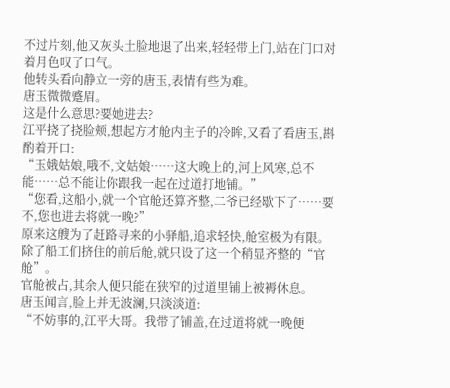不过片刻,他又灰头土脸地退了出来,轻轻带上门,站在门口对着月色叹了口气。
他转头看向静立一旁的唐玉,表情有些为难。
唐玉微微蹙眉。
这是什么意思?要她进去?
江平挠了挠脸颊,想起方才舱内主子的冷眸,又看了看唐玉,斟酌着开口:
“玉娥姑娘,哦不,文姑娘……这大晚上的,河上风寒,总不能……总不能让你跟我一起在过道打地铺。”
“您看,这船小,就一个官舱还算齐整,二爷已经歇下了……要不,您也进去将就一晚?”
原来这艘为了赶路寻来的小驿船,追求轻快,舱室极为有限。
除了船工们挤住的前后舱,就只设了这一个稍显齐整的“官舱”。
官舱被占,其余人便只能在狭窄的过道里铺上被褥休息。
唐玉闻言,脸上并无波澜,只淡淡道:
“不妨事的,江平大哥。我带了铺盖,在过道将就一晚便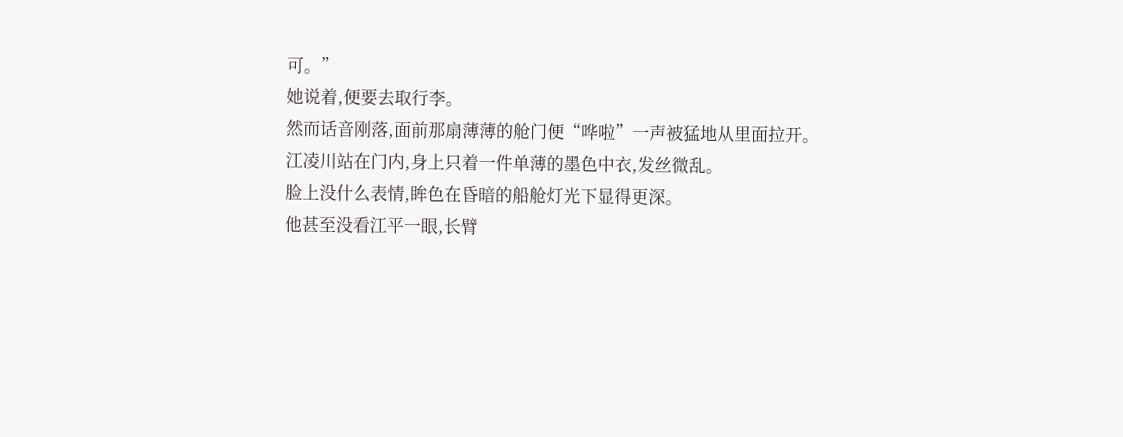可。”
她说着,便要去取行李。
然而话音刚落,面前那扇薄薄的舱门便“哗啦”一声被猛地从里面拉开。
江凌川站在门内,身上只着一件单薄的墨色中衣,发丝微乱。
脸上没什么表情,眸色在昏暗的船舱灯光下显得更深。
他甚至没看江平一眼,长臂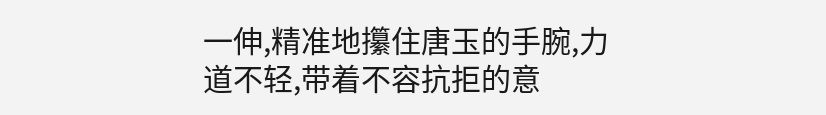一伸,精准地攥住唐玉的手腕,力道不轻,带着不容抗拒的意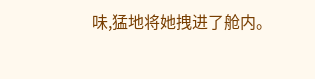味,猛地将她拽进了舱内。